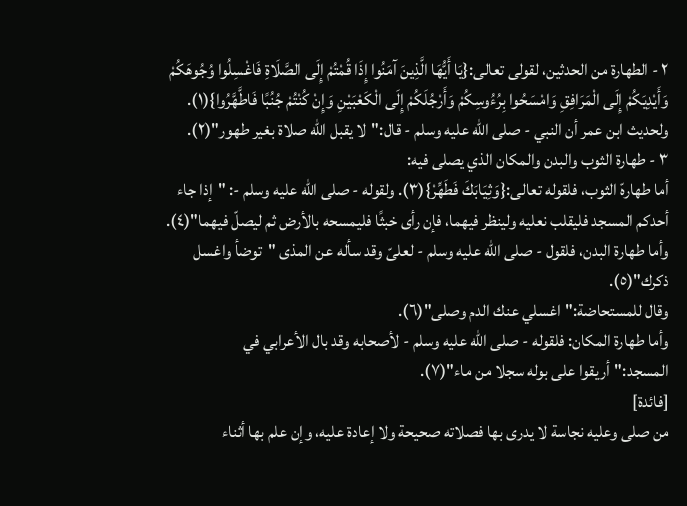٢ - الطهارة من الحدثين، لقولى تعالى:{يَا أَيُّهَا الَّذِينَ آمَنُوا إِذَا قُمْتُمْ إِلَى الصَّلَاةِ فَاغْسِلُوا وُجُوهَكُمْ وَأَيْدِيَكُمْ إِلَى الْمَرَافِقِ وَامْسَحُوا بِرُءُوسِكُمْ وَأَرْجُلَكُمْ إِلَى الْكَعْبَيْنِ وَإِنْ كُنْتُمْ جُنُبًا فَاطَّهَّرُوا}(١). ولحديث ابن عمر أن النبي - صلى الله عليه وسلم - قال:"لا يقبل الله صلاة بغير طهور"(٢).
٣ - طهارة الثوب والبدن والمكان الذي يصلى فيه:
أما طهارهّ الثوب، فلقوله تعالى:{وَثِيَابَكَ فَطَهِّرْ}(٣). ولقوله - صلى الله عليه وسلم -: "إذا جاء أحدكم المسجد فليقلب نعليه ولينظر فيهما، فإن رأى خبثًا فليمسحه بالأرض ثم ليصلّ فيهما"(٤).
وأما طهارة البدن، فلقول - صلى الله عليه وسلم - لعلىّ وقد سأله عن المذى "توضأ واغسل ذكرك"(٥).
وقال للمستحاضة:"اغسلي عنك الدم وصلى"(٦).
وأما طهارة المكان: فلقوله - صلى الله عليه وسلم - لأصحابه وقد بال الأعرابي في المسجد:"أريقوا على بوله سجلا من ماء"(٧).
[فائدة]
من صلى وعليه نجاسة لا يدرى بها فصلاته صحيحة ولا إعادة عليه، وإن علم بها أثناء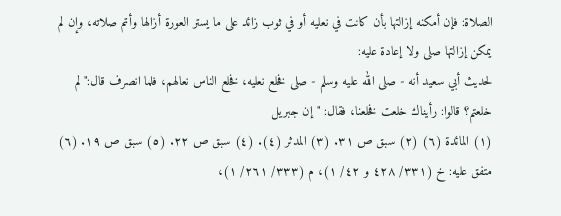الصلاة: فإن أمكنه إزالتها بأن كانت في نعليه أو في ثوب زائد على ما يستر العورة أزالها وأتم صلاته، وإن لم يمكن إزالتها صلى ولا إعادة عليه:
لحديث أبي سعيد أنه - صلى الله عليه وسلم - صلى فخلع نعليه، فخلع الناس نعالهم، فلما انصرف قال:"لم خلعتم؟ قالوا: رأيناك خلعت فخلعنا، فقال: "إن جبريل
(١) المائدة (٦) (٢) سبق ص ٣١. (٣) المدثر (٤). (٤) سبق ص ٢٢. (٥) سبق ص ١٩. (٦) متفق عليه: خ (٣٣١/ ٤٢٨ و ٤٢/ ١)، م (٣٣٣/ ٢٦١/ ١)،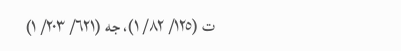ت (١٢٥/ ٨٢/ ١)، جه (٦٢١/ ٢٠٣/ ١)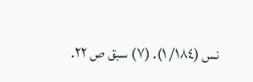نس (١٨٤/ ١). (٧) سبق ص ٢٢.